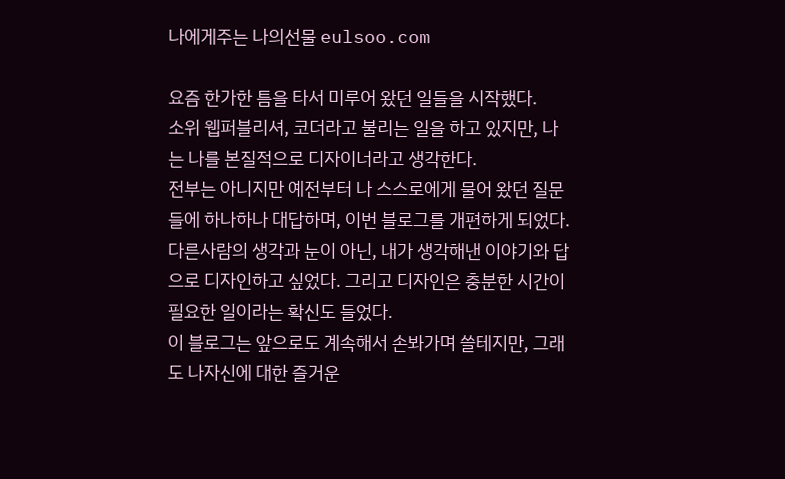나에게주는 나의선물 eulsoo.com

요즘 한가한 틈을 타서 미루어 왔던 일들을 시작했다.
소위 웹퍼블리셔, 코더라고 불리는 일을 하고 있지만, 나는 나를 본질적으로 디자이너라고 생각한다.
전부는 아니지만 예전부터 나 스스로에게 물어 왔던 질문들에 하나하나 대답하며, 이번 블로그를 개편하게 되었다. 다른사람의 생각과 눈이 아닌, 내가 생각해낸 이야기와 답으로 디자인하고 싶었다. 그리고 디자인은 충분한 시간이 필요한 일이라는 확신도 들었다.
이 블로그는 앞으로도 계속해서 손봐가며 쓸테지만, 그래도 나자신에 대한 즐거운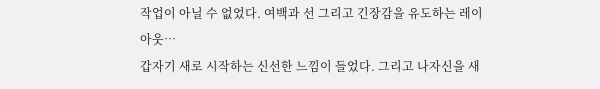작업이 아닐 수 없었다. 여백과 선 그리고 긴장감을 유도하는 레이아웃…
갑자기 새로 시작하는 신선한 느낌이 들었다. 그리고 나자신을 새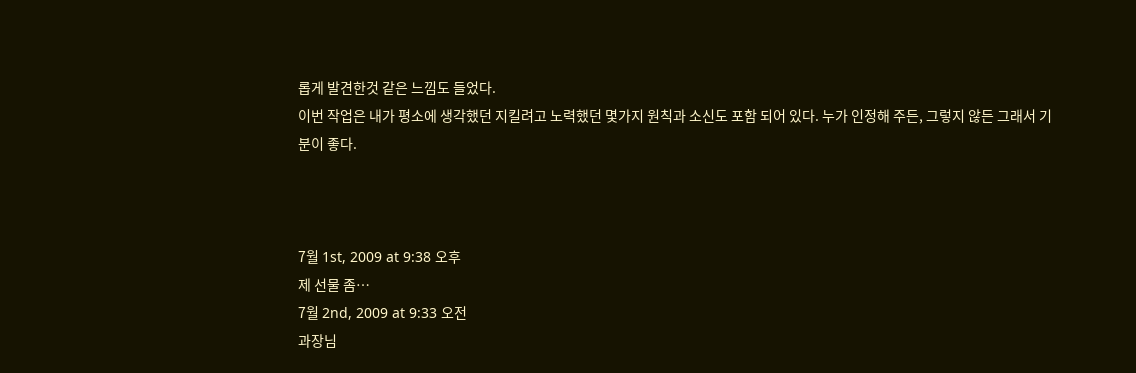롭게 발견한것 같은 느낌도 들었다.
이번 작업은 내가 평소에 생각했던 지킬려고 노력했던 몇가지 원칙과 소신도 포함 되어 있다. 누가 인정해 주든, 그렇지 않든 그래서 기분이 좋다.



7월 1st, 2009 at 9:38 오후
제 선물 좀…
7월 2nd, 2009 at 9:33 오전
과장님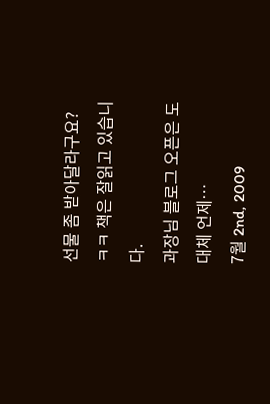선물 좀 받아달라구요? ㅋㅋ 책은 잘읽고 있습니다.
과장님 블로그 오픈은 도대체 언제…
7월 2nd, 2009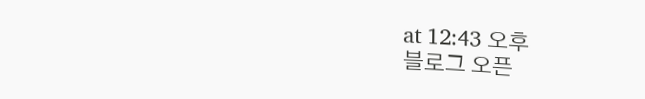at 12:43 오후
블로그 오픈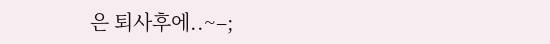은 퇴사후에..~–;